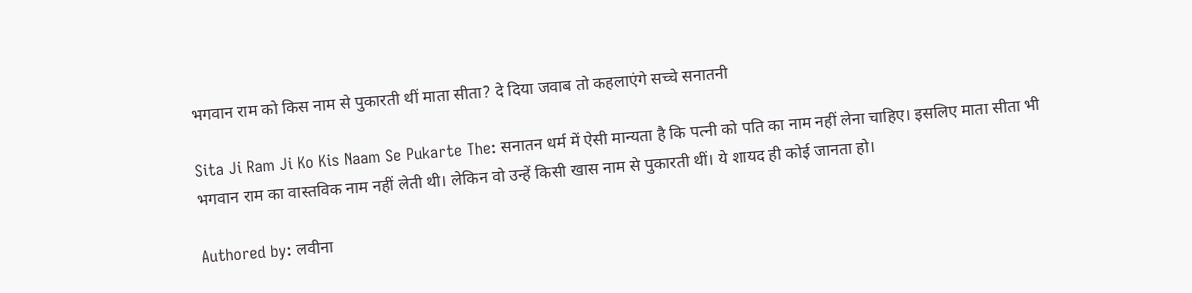भगवान राम को किस नाम से पुकारती थीं माता सीता? दे दिया जवाब तो कहलाएंगे सच्चे सनातनी

Sita Ji Ram Ji Ko Kis Naam Se Pukarte The: सनातन धर्म में ऐसी मान्यता है कि पत्नी को पति का नाम नहीं लेना चाहिए। इसलिए माता सीता भी भगवान राम का वास्तविक नाम नहीं लेती थी। लेकिन वो उन्हें किसी खास नाम से पुकारती थीं। ये शायद ही कोई जानता हो।

Authored by: लवीना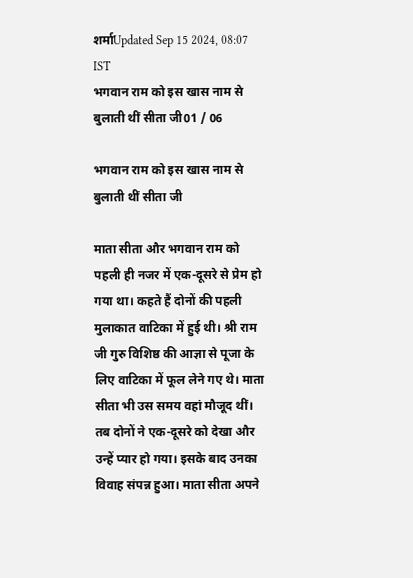शर्माUpdated Sep 15 2024, 08:07 IST
भगवान राम को इस खास नाम से बुलाती थीं सीता जी01 / 06

भगवान राम को इस खास नाम से बुलाती थीं सीता जी

माता सीता और भगवान राम को पहली ही नजर में एक-दूसरे से प्रेम हो गया था। कहते हैं दोनों की पहली मुलाकात वाटिका में हुई थी। श्री राम जी गुरु विशिष्ठ की आज्ञा से पूजा के लिए वाटिका में फूल लेने गए थे। माता सीता भी उस समय वहां मौजूद थीं। तब दोनों ने एक-दूसरे को देखा और उन्हें प्यार हो गया। इसके बाद उनका विवाह संपन्न हुआ। माता सीता अपने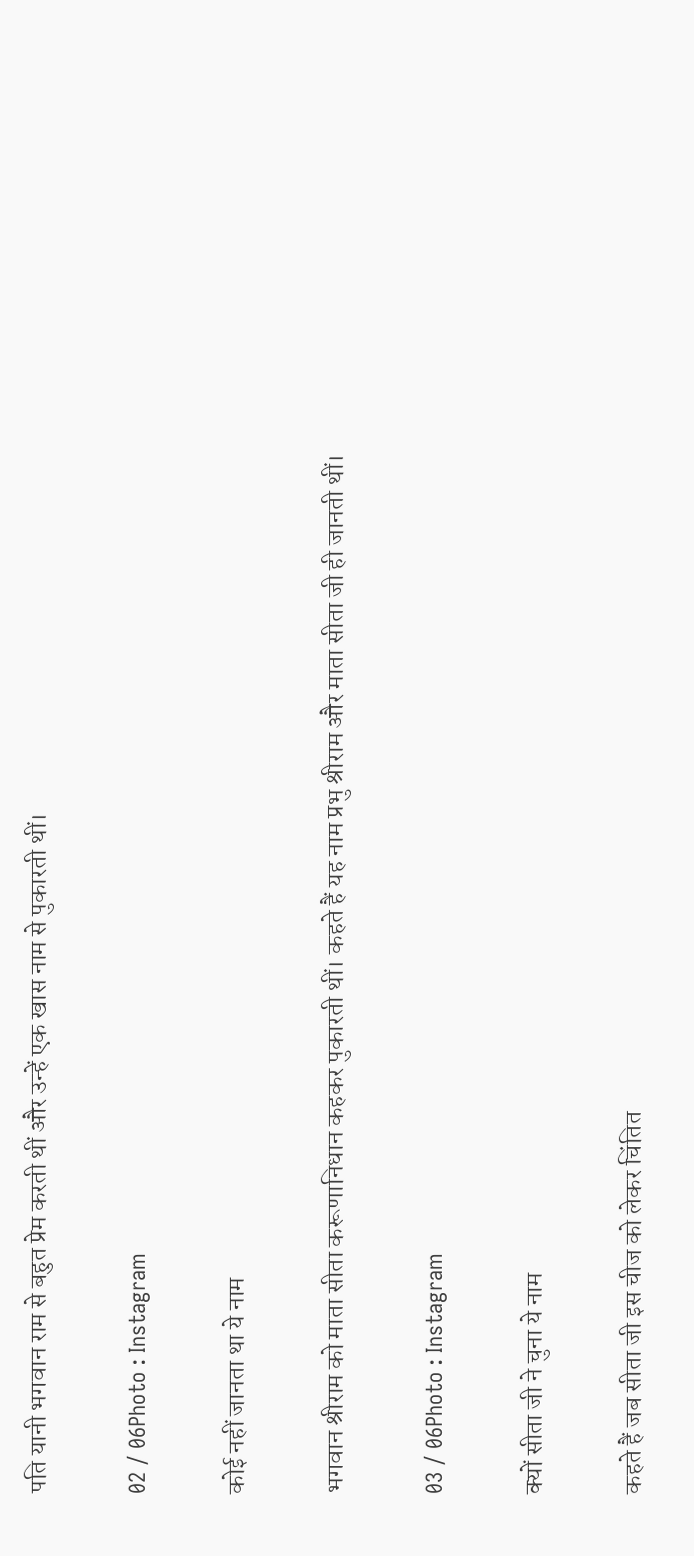पति यानी भगवान राम से बहुत प्रेम करती थीं और उन्हें एक खास नाम से पुकारती थीं।

02 / 06Photo : Instagram

कोई नहीं जानता था ये नाम

भगवान श्रीराम को माता सीता करूणानिधान कहकर पुकारती थीं। कहते हैं यह नाम प्रभु श्रीराम और माता सीता जी ही जानती थीं।

03 / 06Photo : Instagram

क्यों सीता जी ने चुना ये नाम

कहते हैं जब सीता जी इस चीज को लेकर चिंतित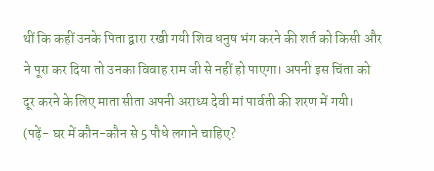थीं कि कहीं उनके पिता द्वारा रखी गयी शिव धनुष भंग करने की शर्त को किसी और ने पूरा कर दिया तो उनका विवाह राम जी से नहीं हो पाएगा। अपनी इस चिंता को दूर करने के लिए माता सीता अपनी अराध्य देवी मां पार्वती की शरण में गयी। (पढ़ें- घर में कौन-कौन से 5 पौधे लगाने चाहिए?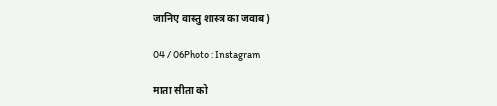जानिए वास्तु शास्त्र का जवाब)

04 / 06Photo : Instagram

माता सीता को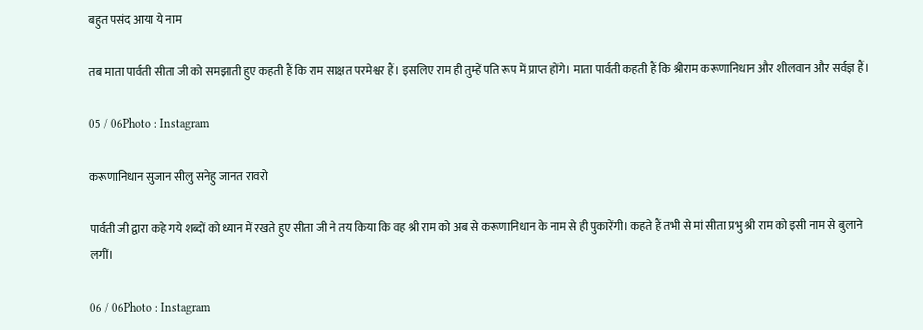बहुत पसंद आया ये नाम

तब माता पार्वती सीता जी को समझाती हुए कहती हैं कि राम साक्षत परमेश्वर हैं। इसलिए राम ही तुम्हें पति रूप में प्राप्त होंगे। माता पार्वती कहती हैं कि श्रीराम करूणानिधान और शीलवान और सर्वज्ञ हैं।

05 / 06Photo : Instagram

करूणानिधान सुजान सीलु सनेहु जानत रावरो

पार्वती जी द्वारा कहे गये शब्दों को ध्यान में रखते हुए सीता जी ने तय किया कि वह श्री राम को अब से करूणानिधान के नाम से ही पुकारेंगी। कहते हैं तभी से मां सीता प्रभु श्री राम को इसी नाम से बुलाने लगीं।

06 / 06Photo : Instagram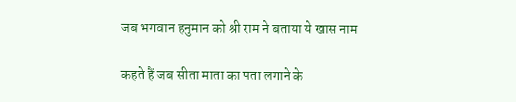जब भगवान हनुमान को श्री राम ने बताया ये खास नाम

कहते हैं जब सीता माता का पता लगाने के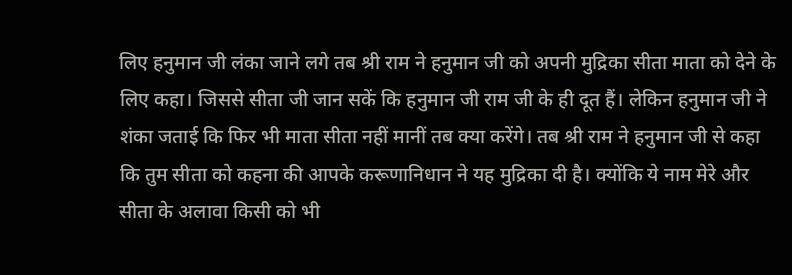लिए हनुमान जी लंका जाने लगे तब श्री राम ने हनुमान जी को अपनी मुद्रिका सीता माता को देने के लिए कहा। जिससे सीता जी जान सकें कि हनुमान जी राम जी के ही दूत हैं। लेकिन हनुमान जी ने शंका जताई कि फिर भी माता सीता नहीं मानीं तब क्या करेंगे। तब श्री राम ने हनुमान जी से कहा कि तुम सीता को कहना की आपके करूणानिधान ने यह मुद्रिका दी है। क्योंकि ये नाम मेरे और सीता के अलावा किसी को भी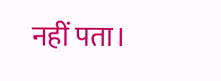नहीं पता।